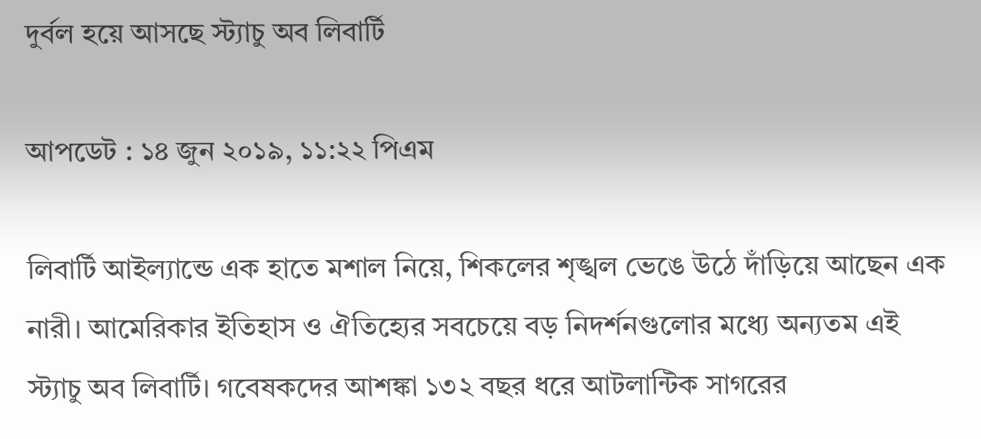দুর্বল হয়ে আসছে স্ট্যাচু অব লিবার্টি

আপডেট : ১৪ জুন ২০১৯, ১১:২২ পিএম

লিবার্টি আইল্যান্ডে এক হাতে মশাল নিয়ে, শিকলের শৃঙ্খল ভেঙে উঠে দাঁড়িয়ে আছেন এক নারী। আমেরিকার ইতিহাস ও ঐতিহ্যের সবচেয়ে বড় নিদর্শনগুলোর মধ্যে অন্যতম এই স্ট্যাচু অব লিবার্টি। গবেষকদের আশঙ্কা ১৩২ বছর ধরে আটলান্টিক সাগরের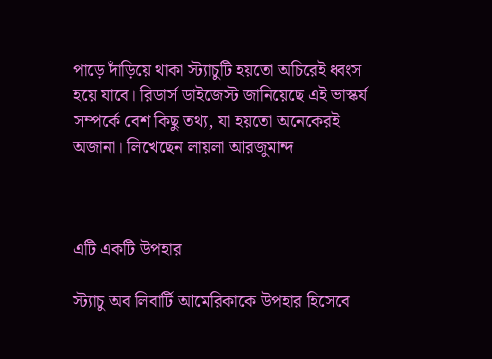পাড়ে দাঁড়িয়ে থাকা স্ট্যাচুটি হয়তো অচিরেই ধ্বংস হয়ে যাবে। রিডার্স ডাইজেস্ট জানিয়েছে এই ভাস্কর্য সম্পর্কে বেশ কিছু তথ্য, যা হয়তো অনেকেরই অজানা। লিখেছেন লায়লা আরজুমান্দ



এটি একটি উপহার

স্ট্যাচু অব লিবার্টি আমেরিকাকে উপহার হিসেবে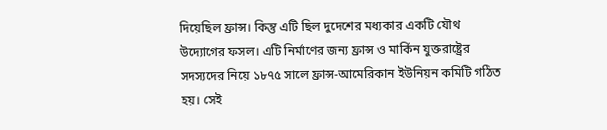দিয়েছিল ফ্রান্স। কিন্তু এটি ছিল দুদেশের মধ্যকার একটি যৌথ উদ্যোগের ফসল। এটি নির্মাণের জন্য ফ্রান্স ও মার্কিন যুক্তরাষ্ট্রের সদস্যদের নিয়ে ১৮৭৫ সালে ফ্রান্স-আমেরিকান ইউনিয়ন কমিটি গঠিত হয়। সেই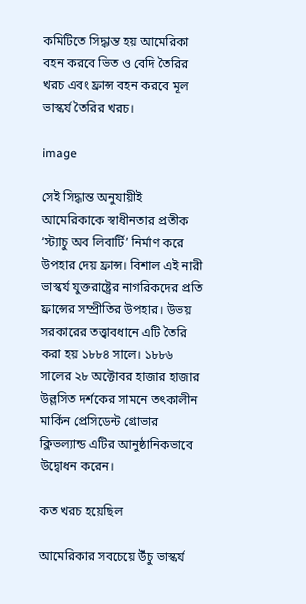কমিটিতে সিদ্ধান্ত হয় আমেরিকা বহন করবে ভিত ও বেদি তৈরির খরচ এবং ফ্রান্স বহন করবে মূল ভাস্কর্য তৈরির খরচ।

image

সেই সিদ্ধান্ত অনুযায়ীই আমেরিকাকে স্বাধীনতার প্রতীক ‘স্ট্যাচু অব লিবার্টি’ নির্মাণ করে উপহার দেয় ফ্রান্স। বিশাল এই নারী ভাস্কর্য যুক্তরাষ্ট্রের নাগরিকদের প্রতি ফ্রান্সের সম্প্রীতির উপহার। উভয় সরকারের তত্ত্বাবধানে এটি তৈরি করা হয় ১৮৮৪ সালে। ১৮৮৬ সালের ২৮ অক্টোবর হাজার হাজার উল্লসিত দর্শকের সামনে তৎকালীন মার্কিন প্রেসিডেন্ট গ্রোভার ক্লিভল্যান্ড এটির আনুষ্ঠানিকভাবে উদ্বোধন করেন।

কত খরচ হয়েছিল

আমেরিকার সবচেয়ে উঁচু ভাস্কর্য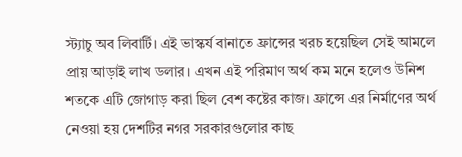স্ট্যাচু অব লিবার্টি। এই ভাস্কর্য বানাতে ফ্রান্সের খরচ হয়েছিল সেই আমলে প্রায় আড়াই লাখ ডলার। এখন এই পরিমাণ অর্থ কম মনে হলেও উনিশ শতকে এটি জোগাড় করা ছিল বেশ কষ্টের কাজ। ফ্রান্সে এর নির্মাণের অর্থ নেওয়া হয় দেশটির নগর সরকারগুলোর কাছ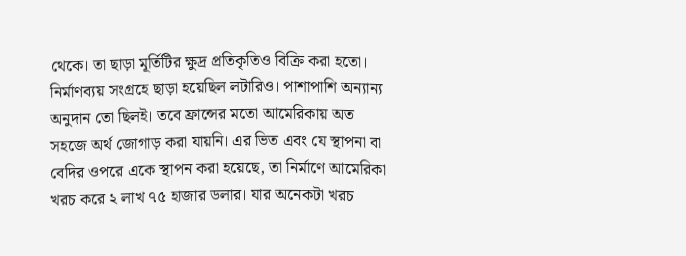থেকে। তা ছাড়া মূর্তিটির ক্ষুদ্র প্রতিকৃতিও বিক্রি করা হতো। নির্মাণব্যয় সংগ্রহে ছাড়া হয়েছিল লটারিও। পাশাপাশি অন্যান্য অনুদান তো ছিলই। তবে ফ্রান্সের মতো আমেরিকায় অত সহজে অর্থ জোগাড় করা যায়নি। এর ভিত এবং যে স্থাপনা বা বেদির ওপরে একে স্থাপন করা হয়েছে, তা নির্মাণে আমেরিকা খরচ করে ২ লাখ ৭৫ হাজার ডলার। যার অনেকটা খরচ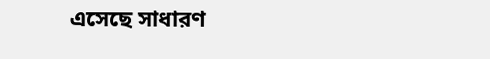এসেছে সাধারণ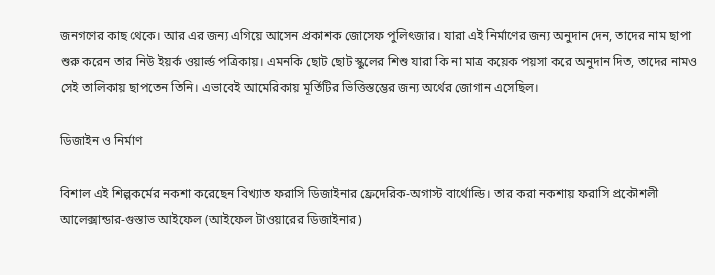জনগণের কাছ থেকে। আর এর জন্য এগিয়ে আসেন প্রকাশক জোসেফ পুলিৎজার। যারা এই নির্মাণের জন্য অনুদান দেন, তাদের নাম ছাপা শুরু করেন তার নিউ ইয়র্ক ওয়ার্ল্ড পত্রিকায়। এমনকি ছোট ছোট স্কুলের শিশু যারা কি না মাত্র কয়েক পয়সা করে অনুদান দিত, তাদের নামও সেই তালিকায় ছাপতেন তিনি। এভাবেই আমেরিকায় মূর্তিটির ভিত্তিস্তম্ভের জন্য অর্থের জোগান এসেছিল।

ডিজাইন ও নির্মাণ

বিশাল এই শিল্পকর্মের নকশা করেছেন বিখ্যাত ফরাসি ডিজাইনার ফ্রেদেরিক-অগাস্ট বার্থোল্ডি। তার করা নকশায় ফরাসি প্রকৌশলী আলেক্সান্ডার-গুস্তাভ আইফেল (আইফেল টাওয়ারের ডিজাইনার)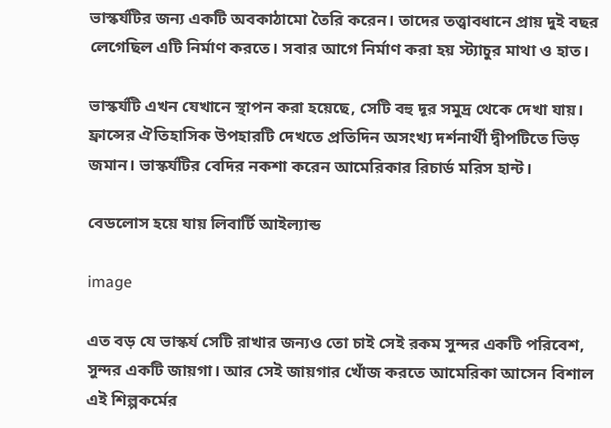ভাস্কর্যটির জন্য একটি অবকাঠামো তৈরি করেন। তাদের তত্ত্বাবধানে প্রায় দুই বছর লেগেছিল এটি নির্মাণ করতে। সবার আগে নির্মাণ করা হয় স্ট্যাচুর মাথা ও হাত।

ভাস্কর্যটি এখন যেখানে স্থাপন করা হয়েছে, সেটি বহু দূর সমুদ্র থেকে দেখা যায়। ফ্রান্সের ঐতিহাসিক উপহারটি দেখতে প্রতিদিন অসংখ্য দর্শনার্থী দ্বীপটিতে ভিড় জমান। ভাস্কর্যটির বেদির নকশা করেন আমেরিকার রিচার্ড মরিস হান্ট।

বেডলোস হয়ে যায় লিবার্টি আইল্যান্ড

image

এত বড় যে ভাস্কর্য সেটি রাখার জন্যও তো চাই সেই রকম সুন্দর একটি পরিবেশ, সুন্দর একটি জায়গা। আর সেই জায়গার খোঁজ করতে আমেরিকা আসেন বিশাল এই শিল্পকর্মের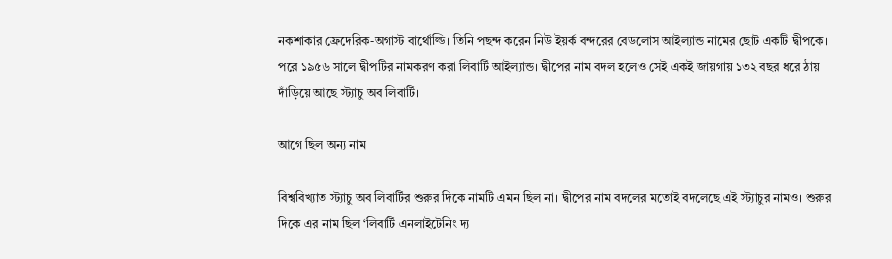নকশাকার ফ্রেদেরিক-অগাস্ট বার্থোল্ডি। তিনি পছন্দ করেন নিউ ইয়র্ক বন্দরের বেডলোস আইল্যান্ড নামের ছোট একটি দ্বীপকে। পরে ১৯৫৬ সালে দ্বীপটির নামকরণ করা লিবার্টি আইল্যান্ড। দ্বীপের নাম বদল হলেও সেই একই জায়গায় ১৩২ বছর ধরে ঠায় দাঁড়িয়ে আছে স্ট্যাচু অব লিবার্টি।

আগে ছিল অন্য নাম

বিশ্ববিখ্যাত স্ট্যাচু অব লিবার্টির শুরুর দিকে নামটি এমন ছিল না। দ্বীপের নাম বদলের মতোই বদলেছে এই স্ট্যাচুর নামও। শুরুর দিকে এর নাম ছিল ‘লিবার্টি এনলাইটেনিং দ্য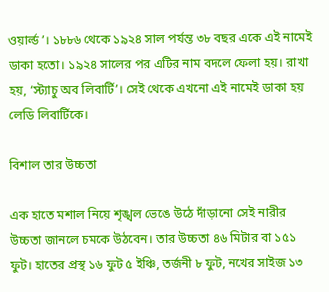ওয়ার্ল্ড’। ১৮৮৬ থেকে ১৯২৪ সাল পর্যন্ত ৩৮ বছর একে এই নামেই ডাকা হতো। ১৯২৪ সালের পর এটির নাম বদলে ফেলা হয়। রাখা হয়, ‘স্ট্যাচু অব লিবার্টি’। সেই থেকে এখনো এই নামেই ডাকা হয় লেডি লিবার্টিকে।

বিশাল তার উচ্চতা

এক হাতে মশাল নিয়ে শৃঙ্খল ভেঙে উঠে দাঁড়ানো সেই নারীর উচ্চতা জানলে চমকে উঠবেন। তার উচ্চতা ৪৬ মিটার বা ১৫১ ফুট। হাতের প্রস্থ ১৬ ফুট ৫ ইঞ্চি, তর্জনী ৮ ফুট, নখের সাইজ ১৩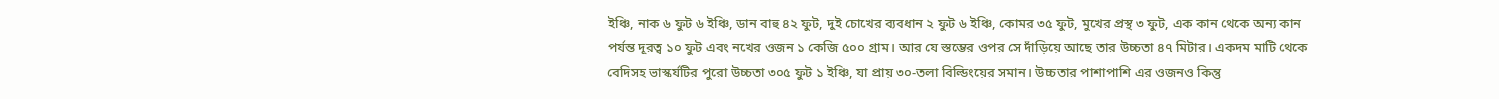ইঞ্চি, নাক ৬ ফুট ৬ ইঞ্চি, ডান বাহু ৪২ ফুট, দুই চোখের ব্যবধান ২ ফুট ৬ ইঞ্চি, কোমর ৩৫ ফুট, মুখের প্রস্থ ৩ ফুট, এক কান থেকে অন্য কান পর্যন্ত দূরত্ব ১০ ফুট এবং নখের ওজন ১ কেজি ৫০০ গ্রাম। আর যে স্তম্ভের ওপর সে দাঁড়িয়ে আছে তার উচ্চতা ৪৭ মিটার। একদম মাটি থেকে বেদিসহ ভাস্কর্যটির পুরো উচ্চতা ৩০৫ ফুট ১ ইঞ্চি, যা প্রায় ৩০-তলা বিল্ডিংয়ের সমান। উচ্চতার পাশাপাশি এর ওজনও কিন্তু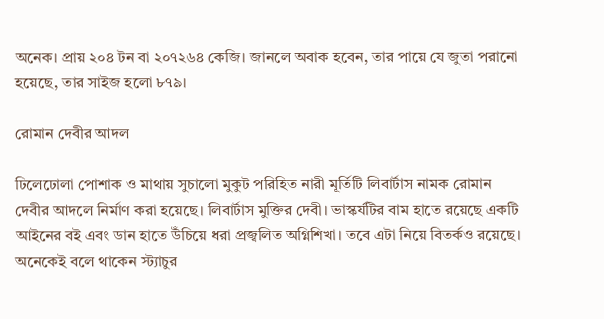অনেক। প্রায় ২০৪ টন বা ২০৭২৬৪ কেজি। জানলে অবাক হবেন, তার পায়ে যে জুতা পরানো হয়েছে, তার সাইজ হলো ৮৭৯।

রোমান দেবীর আদল

ঢিলেঢোলা পোশাক ও মাথায় সুচালো মুকুট পরিহিত নারী মূর্তিটি লিবার্টাস নামক রোমান দেবীর আদলে নির্মাণ করা হয়েছে। লিবার্টাস মুক্তির দেবী। ভাস্কর্যটির বাম হাতে রয়েছে একটি আইনের বই এবং ডান হাতে উঁচিয়ে ধরা প্রজ্বলিত অগ্নিশিখা। তবে এটা নিয়ে বিতর্কও রয়েছে। অনেকেই বলে থাকেন স্ট্যাচুর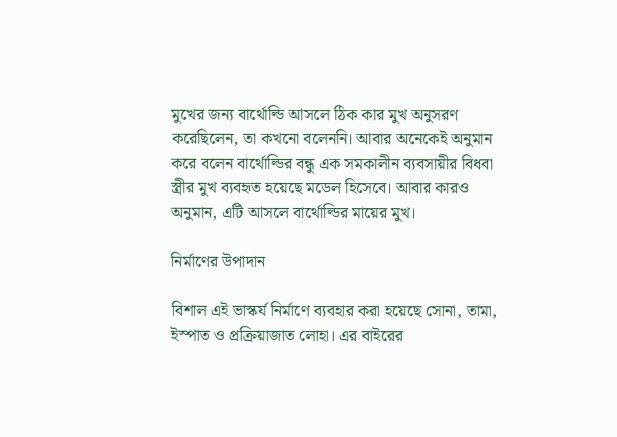মুখের জন্য বার্থোল্ডি আসলে ঠিক কার মুখ অনুসরণ করেছিলেন, তা কখনো বলেননি। আবার অনেকেই অনুমান করে বলেন বার্থোল্ডির বন্ধু এক সমকালীন ব্যবসায়ীর বিধবা স্ত্রীর মুখ ব্যবহৃত হয়েছে মডেল হিসেবে। আবার কারও অনুমান, এটি আসলে বার্থোল্ডির মায়ের মুখ।

নির্মাণের উপাদান

বিশাল এই ভাস্কর্য নির্মাণে ব্যবহার করা হয়েছে সোনা, তামা, ইস্পাত ও প্রক্রিয়াজাত লোহা। এর বাইরের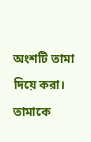অংশটি তামা দিয়ে করা। তামাকে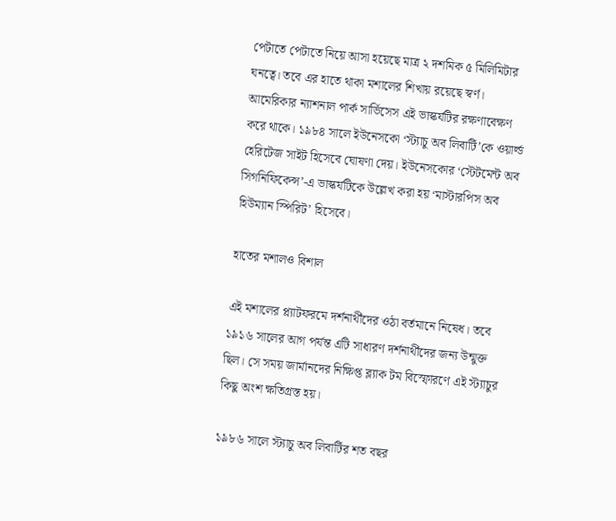পেটাতে পেটাতে নিয়ে আসা হয়েছে মাত্র ২ দশমিক ৫ মিলিমিটার ঘনত্বে। তবে এর হাতে থাকা মশালের শিখায় রয়েছে স্বর্ণ। আমেরিকার ন্যাশনাল পার্ক সার্ভিসেস এই ভাস্কর্যটির রক্ষণাবেক্ষণ করে থাকে। ১৯৮৪ সালে ইউনেসকো ‘স্ট্যাচু অব লিবার্টি’কে ওয়ার্ল্ড হেরিটেজ সাইট হিসেবে ঘোষণা দেয়। ইউনেসকোর ‘স্টেটমেন্ট অব সিগনিফিকেন্স’-এ ভাস্কর্যটিকে উল্লেখ করা হয় ‘মাস্টারপিস অব হিউম্যান স্পিরিট’ হিসেবে।

হাতের মশালও বিশাল

এই মশালের প্ল্যাটফরমে দর্শনার্থীদের ওঠা বর্তমানে নিষেধ। তবে ১৯১৬ সালের আগ পর্যন্ত এটি সাধারণ দর্শনার্থীদের জন্য উন্মুক্ত ছিল। সে সময় জার্মানদের নিক্ষিপ্ত ব্ল্যাক টম বিস্ফোরণে এই স্ট্যাচুর কিছু অংশ ক্ষতিগ্রস্ত হয়।

১৯৮৬ সালে স্ট্যাচু অব লিবার্টির শত বছর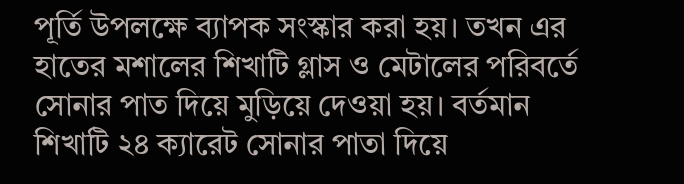পূর্তি উপলক্ষে ব্যাপক সংস্কার করা হয়। তখন এর হাতের মশালের শিখাটি গ্লাস ও মেটালের পরিবর্তে সোনার পাত দিয়ে মুড়িয়ে দেওয়া হয়। বর্তমান শিখাটি ২৪ ক্যারেট সোনার পাতা দিয়ে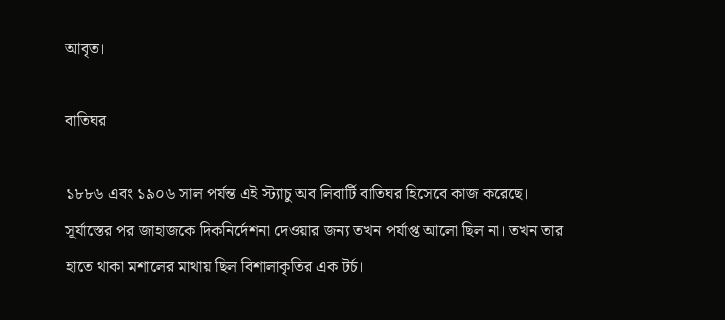আবৃত।

বাতিঘর

১৮৮৬ এবং ১৯০৬ সাল পর্যন্ত এই স্ট্যাচু অব লিবার্টি বাতিঘর হিসেবে কাজ করেছে। সূর্যাস্তের পর জাহাজকে দিকনির্দেশনা দেওয়ার জন্য তখন পর্যাপ্ত আলো ছিল না। তখন তার হাতে থাকা মশালের মাথায় ছিল বিশালাকৃতির এক টর্চ।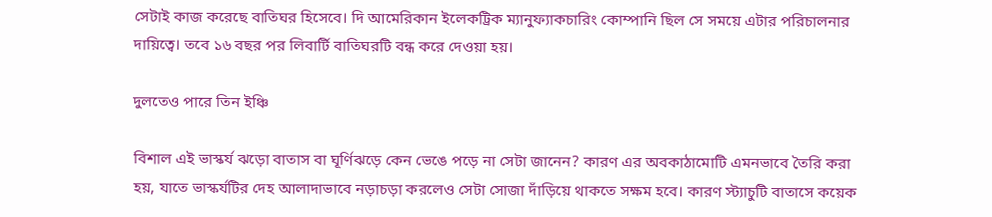সেটাই কাজ করেছে বাতিঘর হিসেবে। দি আমেরিকান ইলেকট্রিক ম্যানুফ্যাকচারিং কোম্পানি ছিল সে সময়ে এটার পরিচালনার দায়িত্বে। তবে ১৬ বছর পর লিবার্টি বাতিঘরটি বন্ধ করে দেওয়া হয়।

দুলতেও পারে তিন ইঞ্চি

বিশাল এই ভাস্কর্য ঝড়ো বাতাস বা ঘূর্ণিঝড়ে কেন ভেঙে পড়ে না সেটা জানেন? কারণ এর অবকাঠামোটি এমনভাবে তৈরি করা হয়, যাতে ভাস্কর্যটির দেহ আলাদাভাবে নড়াচড়া করলেও সেটা সোজা দাঁড়িয়ে থাকতে সক্ষম হবে। কারণ স্ট্যাচুটি বাতাসে কয়েক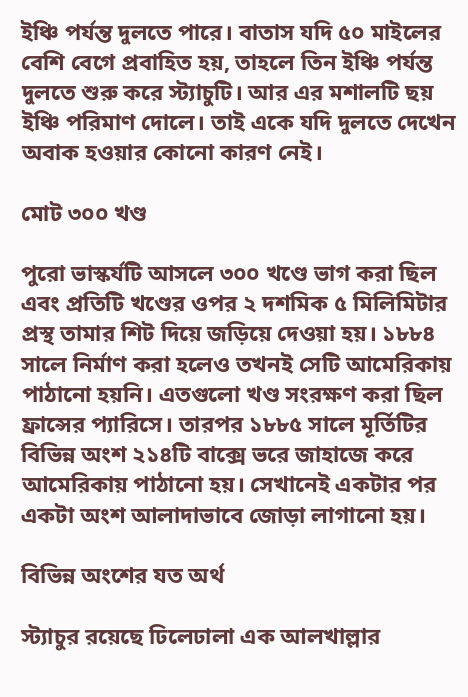ইঞ্চি পর্যন্ত দুলতে পারে। বাতাস যদি ৫০ মাইলের বেশি বেগে প্রবাহিত হয়, তাহলে তিন ইঞ্চি পর্যন্ত দুলতে শুরু করে স্ট্যাচুটি। আর এর মশালটি ছয় ইঞ্চি পরিমাণ দোলে। তাই একে যদি দুলতে দেখেন অবাক হওয়ার কোনো কারণ নেই।

মোট ৩০০ খণ্ড

পুরো ভাস্কর্যটি আসলে ৩০০ খণ্ডে ভাগ করা ছিল এবং প্রতিটি খণ্ডের ওপর ২ দশমিক ৫ মিলিমিটার প্রস্থ তামার শিট দিয়ে জড়িয়ে দেওয়া হয়। ১৮৮৪ সালে নির্মাণ করা হলেও তখনই সেটি আমেরিকায় পাঠানো হয়নি। এতগুলো খণ্ড সংরক্ষণ করা ছিল ফ্রান্সের প্যারিসে। তারপর ১৮৮৫ সালে মূর্তিটির বিভিন্ন অংশ ২১৪টি বাক্সে ভরে জাহাজে করে আমেরিকায় পাঠানো হয়। সেখানেই একটার পর একটা অংশ আলাদাভাবে জোড়া লাগানো হয়।

বিভিন্ন অংশের যত অর্থ

স্ট্যাচুর রয়েছে ঢিলেঢালা এক আলখাল্লার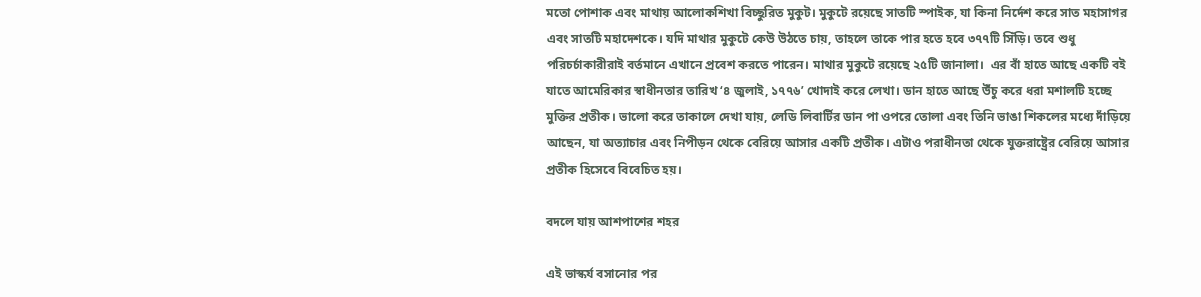মতো পোশাক এবং মাথায় আলোকশিখা বিচ্ছুরিত মুকুট। মুকুটে রয়েছে সাতটি স্পাইক, যা কিনা নির্দেশ করে সাত মহাসাগর এবং সাতটি মহাদেশকে। যদি মাথার মুকুটে কেউ উঠতে চায়, তাহলে তাকে পার হতে হবে ৩৭৭টি সিঁড়ি। তবে শুধু পরিচর্চাকারীরাই বর্তমানে এখানে প্রবেশ করতে পারেন। মাথার মুকুটে রয়েছে ২৫টি জানালা।  এর বাঁ হাতে আছে একটি বই যাতে আমেরিকার স্বাধীনতার তারিখ ‘৪ জুলাই, ১৭৭৬’ খোদাই করে লেখা। ডান হাতে আছে উঁচু করে ধরা মশালটি হচ্ছে মুক্তির প্রতীক। ভালো করে তাকালে দেখা যায়, লেডি লিবার্টির ডান পা ওপরে তোলা এবং তিনি ভাঙা শিকলের মধ্যে দাঁড়িয়ে আছেন, যা অত্যাচার এবং নিপীড়ন থেকে বেরিয়ে আসার একটি প্রতীক। এটাও পরাধীনতা থেকে যুক্তরাষ্ট্রের বেরিয়ে আসার প্রতীক হিসেবে বিবেচিত হয়।

বদলে যায় আশপাশের শহর

এই ভাস্কর্য বসানোর পর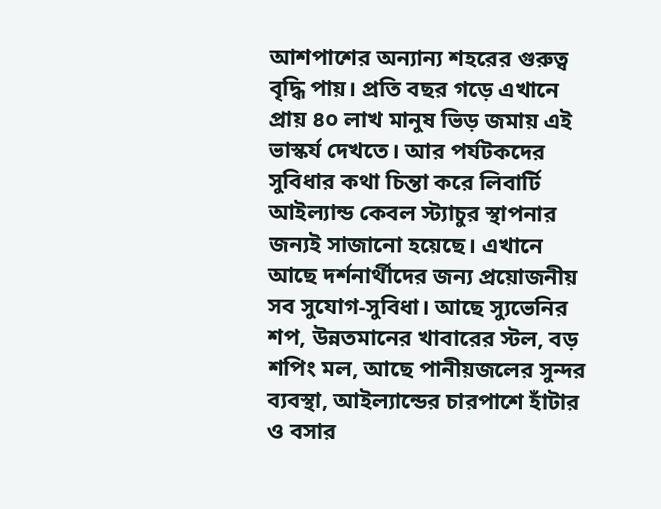আশপাশের অন্যান্য শহরের গুরুত্ব বৃদ্ধি পায়। প্রতি বছর গড়ে এখানে প্রায় ৪০ লাখ মানুষ ভিড় জমায় এই ভাস্কর্য দেখতে। আর পর্যটকদের সুবিধার কথা চিন্তা করে লিবার্টি আইল্যান্ড কেবল স্ট্যাচুর স্থাপনার জন্যই সাজানো হয়েছে। এখানে আছে দর্শনার্থীদের জন্য প্রয়োজনীয় সব সুযোগ-সুবিধা। আছে স্যুভেনির শপ, উন্নতমানের খাবারের স্টল, বড় শপিং মল, আছে পানীয়জলের সুন্দর ব্যবস্থা, আইল্যান্ডের চারপাশে হাঁটার ও বসার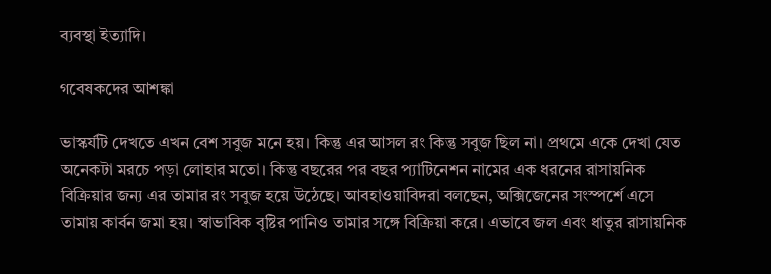ব্যবস্থা ইত্যাদি।

গবেষকদের আশঙ্কা

ভাস্কর্যটি দেখতে এখন বেশ সবুজ মনে হয়। কিন্তু এর আসল রং কিন্তু সবুজ ছিল না। প্রথমে একে দেখা যেত অনেকটা মরচে পড়া লোহার মতো। কিন্তু বছরের পর বছর প্যাটিনেশন নামের এক ধরনের রাসায়নিক বিক্রিয়ার জন্য এর তামার রং সবুজ হয়ে উঠেছে। আবহাওয়াবিদরা বলছেন, অক্সিজেনের সংস্পর্শে এসে তামায় কার্বন জমা হয়। স্বাভাবিক বৃষ্টির পানিও তামার সঙ্গে বিক্রিয়া করে। এভাবে জল এবং ধাতুর রাসায়নিক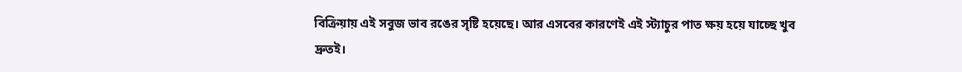বিক্রিয়ায় এই সবুজ ভাব রঙের সৃষ্টি হয়েছে। আর এসবের কারণেই এই স্ট্যাচুর পাত ক্ষয় হয়ে যাচ্ছে খুব দ্রুতই।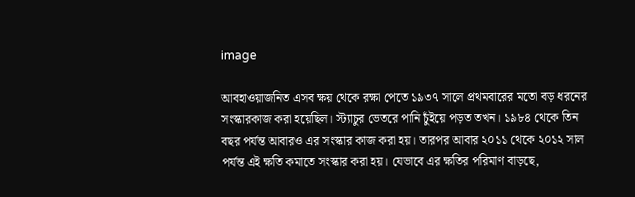image

আবহাওয়াজনিত এসব ক্ষয় থেকে রক্ষা পেতে ১৯৩৭ সালে প্রথমবারের মতো বড় ধরনের সংস্কারকাজ করা হয়েছিল। স্ট্যাচুর ভেতরে পানি চুঁইয়ে পড়ত তখন। ১৯৮৪ থেকে তিন বছর পর্যন্ত আবারও এর সংস্কার কাজ করা হয়। তারপর আবার ২০১১ থেকে ২০১২ সাল পর্যন্ত এই ক্ষতি কমাতে সংস্কার করা হয়। যেভাবে এর ক্ষতির পরিমাণ বাড়ছে,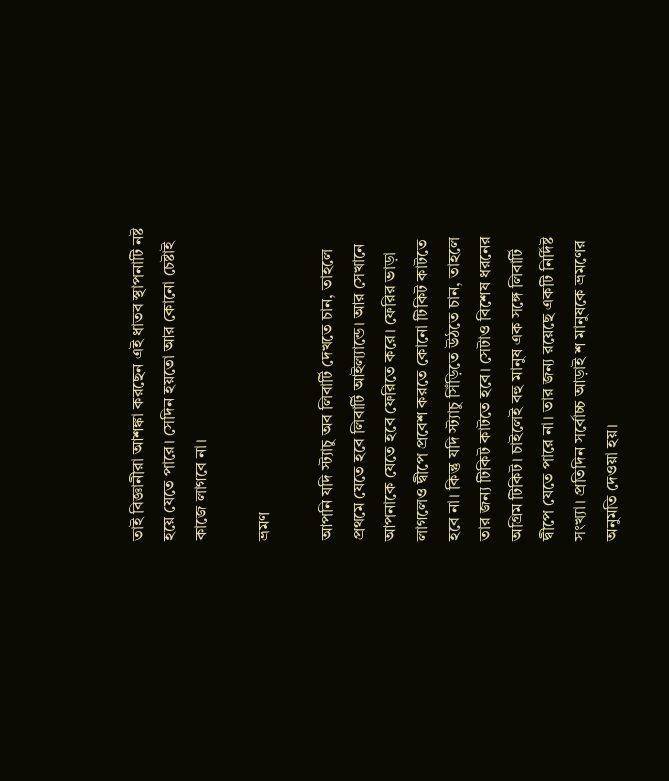তাই বিজ্ঞানীরা আশঙ্কা করছেন এই ধাতব স্থাপনাটি নষ্ট হয়ে যেতে পারে। সেদিন হয়তো আর কোনো চেষ্টাই কাজে লাগবে না।

ভ্রমণ

আপনি যদি স্ট্যাচু অব লিবার্টি দেখতে চান, তাহলে প্রথমে যেতে হবে লিবার্টি আইল্যান্ডে। আর সেখানে আপনাকে যেতে হবে ফেরিতে করে। ফেরির ভাড়া লাগলেও দ্বীপে প্রবেশ করতে কোনো টিকিট কাটতে হবে না। কিন্তু যদি স্ট্যাচু সিঁড়িতে উঠতে চান, তাহলে তার জন্য টিকিট কাটতে হবে। সেটাও বিশেষ ধরনের অগ্রিম টিকিট। চাইলেই বহু মানুষ এক সঙ্গে লিবার্টি দ্বীপে যেতে পারে না। তার জন্য রয়েছে একটি নির্দিষ্ট সংখ্যা। প্রতিদিন সর্বোচ্চ আড়াই শ মানুষকে ভ্রমণের অনুমতি দেওয়া হয়।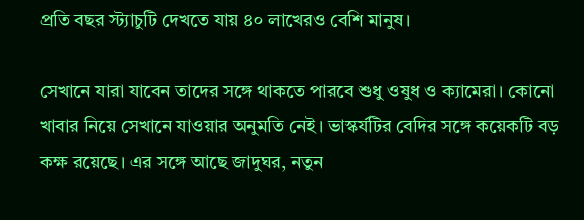প্রতি বছর স্ট্যাচুটি দেখতে যায় ৪০ লাখেরও বেশি মানুষ।

সেখানে যারা যাবেন তাদের সঙ্গে থাকতে পারবে শুধু ওষুধ ও ক্যামেরা। কোনো খাবার নিয়ে সেখানে যাওয়ার অনুমতি নেই। ভাস্কর্যটির বেদির সঙ্গে কয়েকটি বড় কক্ষ রয়েছে। এর সঙ্গে আছে জাদুঘর, নতুন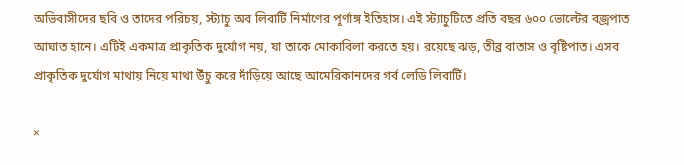অভিবাসীদের ছবি ও তাদের পরিচয়, স্ট্যাচু অব লিবার্টি নির্মাণের পূর্ণাঙ্গ ইতিহাস। এই স্ট্যাচুটিতে প্রতি বছর ৬০০ ভোল্টের বজ্রপাত আঘাত হানে। এটিই একমাত্র প্রাকৃতিক দুর্যোগ নয়, যা তাকে মোকাবিলা করতে হয়। রয়েছে ঝড়, তীব্র বাতাস ও বৃষ্টিপাত। এসব প্রাকৃতিক দুর্যোগ মাথায় নিয়ে মাথা উঁচু করে দাঁড়িয়ে আছে আমেরিকানদের গর্ব লেডি লিবার্টি।

×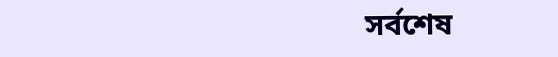সর্বশেষ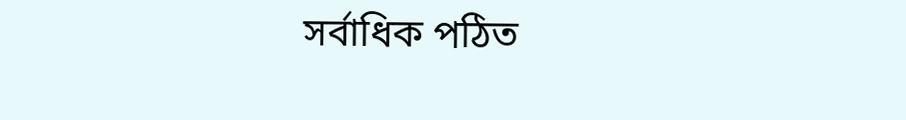সর্বাধিক পঠিত